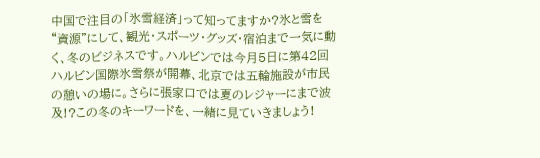中国で注目の「氷雪経済」って知ってますか?氷と雪を“資源”にして、観光・スポーツ・グッズ・宿泊まで一気に動く、冬のビジネスです。ハルビンでは今月5日に第42回ハルビン国際氷雪祭が開幕、北京では五輪施設が市民の憩いの場に。さらに張家口では夏のレジャーにまで波及!?この冬のキーワードを、一緒に見ていきましょう!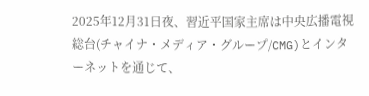2025年12月31日夜、習近平国家主席は中央広播電視総台(チャイナ・メディア・グループ/CMG)とインターネットを通じて、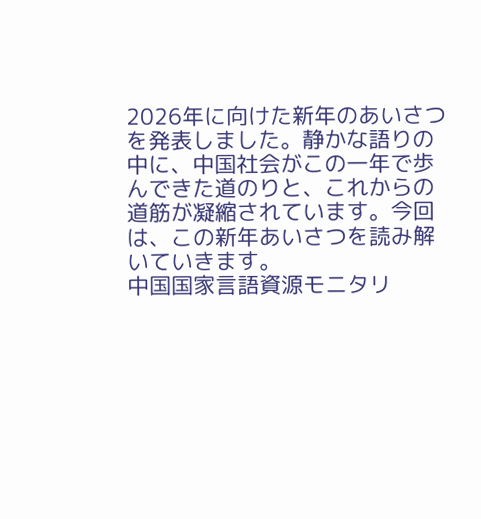2026年に向けた新年のあいさつを発表しました。静かな語りの中に、中国社会がこの一年で歩んできた道のりと、これからの道筋が凝縮されています。今回は、この新年あいさつを読み解いていきます。
中国国家言語資源モニタリ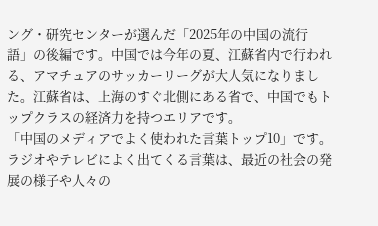ング・研究センターが選んだ「2025年の中国の流行語」の後編です。中国では今年の夏、江蘇省内で行われる、アマチュアのサッカーリーグが大人気になりました。江蘇省は、上海のすぐ北側にある省で、中国でもトップクラスの経済力を持つエリアです。
「中国のメディアでよく使われた言葉トップ10」です。ラジオやテレビによく出てくる言葉は、最近の社会の発展の様子や人々の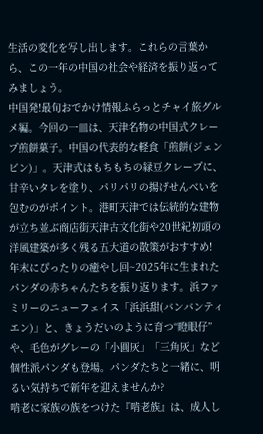生活の変化を写し出します。これらの言葉から、この一年の中国の社会や経済を振り返ってみましょう。
中国発!最旬おでかけ情報ふらっとチャイ旅グルメ編。今回の一皿は、天津名物の中国式クレープ煎餅菓子。中国の代表的な軽食「煎餅(ジェンビン)」。天津式はもちもちの緑豆クレープに、甘辛いタレを塗り、パリパリの揚げせんべいを包むのがポイント。港町天津では伝統的な建物が立ち並ぶ商店街天津古文化街や20世紀初頭の洋風建築が多く残る五大道の散策がおすすめ!
年末にぴったりの癒やし回~2025年に生まれたパンダの赤ちゃんたちを振り返ります。浜ファミリーのニューフェイス「浜浜甜(バンバンティエン)」と、きょうだいのように育つ“瞪眼仔”や、毛色がグレーの「小圓灰」「三角灰」など個性派パンダも登場。パンダたちと一緒に、明るい気持ちで新年を迎えませんか?
啃老に家族の族をつけた『啃老族』は、成人し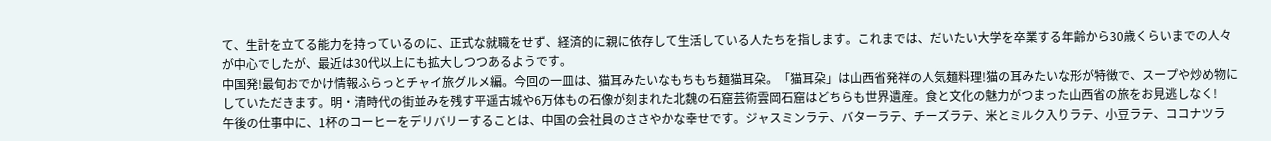て、生計を立てる能力を持っているのに、正式な就職をせず、経済的に親に依存して生活している人たちを指します。これまでは、だいたい大学を卒業する年齢から30歳くらいまでの人々が中心でしたが、最近は30代以上にも拡大しつつあるようです。
中国発!最旬おでかけ情報ふらっとチャイ旅グルメ編。今回の一皿は、猫耳みたいなもちもち麺猫耳朶。「猫耳朶」は山西省発祥の人気麺料理!猫の耳みたいな形が特徴で、スープや炒め物にしていただきます。明・清時代の街並みを残す平遥古城や6万体もの石像が刻まれた北魏の石窟芸術雲岡石窟はどちらも世界遺産。食と文化の魅力がつまった山西省の旅をお見逃しなく!
午後の仕事中に、1杯のコーヒーをデリバリーすることは、中国の会社員のささやかな幸せです。ジャスミンラテ、バターラテ、チーズラテ、米とミルク入りラテ、小豆ラテ、ココナツラ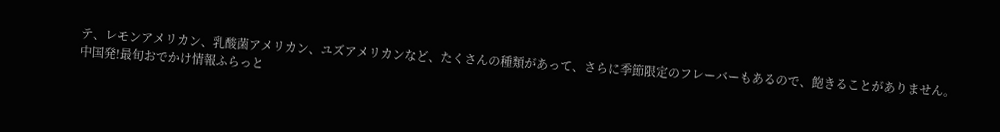テ、レモンアメリカン、乳酸菌アメリカン、ユズアメリカンなど、たくさんの種類があって、さらに季節限定のフレーバーもあるので、飽きることがありません。
中国発!最旬おでかけ情報ふらっと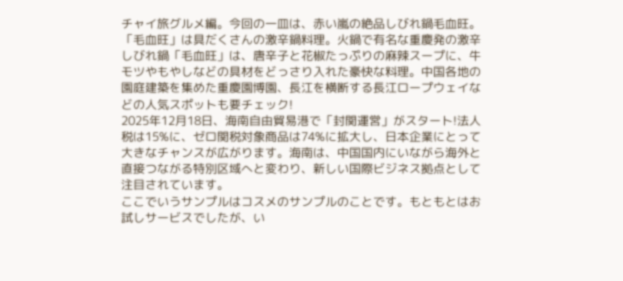チャイ旅グルメ編。今回の一皿は、赤い嵐の絶品しびれ鍋毛血旺。「毛血旺」は具だくさんの激辛鍋料理。火鍋で有名な重慶発の激辛しびれ鍋「毛血旺」は、唐辛子と花椒たっぷりの麻辣スープに、牛モツやもやしなどの具材をどっさり入れた豪快な料理。中国各地の園庭建築を集めた重慶園博園、長江を横断する長江ロープウェイなどの人気スポットも要チェック!
2025年12月18日、海南自由貿易港で「封関運営」がスタート!法人税は15%に、ゼロ関税対象商品は74%に拡大し、日本企業にとって大きなチャンスが広がります。海南は、中国国内にいながら海外と直接つながる特別区域へと変わり、新しい国際ビジネス拠点として注目されています。
ここでいうサンプルはコスメのサンプルのことです。もともとはお試しサービスでしたが、い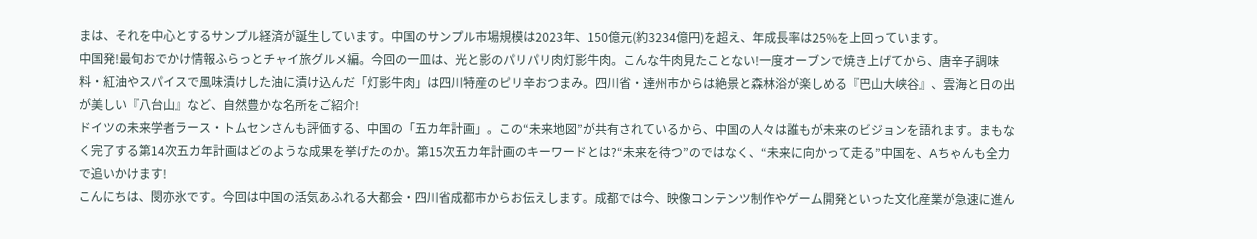まは、それを中心とするサンプル経済が誕生しています。中国のサンプル市場規模は2023年、150億元(約3234億円)を超え、年成長率は25%を上回っています。
中国発!最旬おでかけ情報ふらっとチャイ旅グルメ編。今回の一皿は、光と影のパリパリ肉灯影牛肉。こんな牛肉見たことない!一度オーブンで焼き上げてから、唐辛子調味料・紅油やスパイスで風味漬けした油に漬け込んだ「灯影牛肉」は四川特産のピリ辛おつまみ。四川省・達州市からは絶景と森林浴が楽しめる『巴山大峡谷』、雲海と日の出が美しい『八台山』など、自然豊かな名所をご紹介!
ドイツの未来学者ラース・トムセンさんも評価する、中国の「五カ年計画」。この“未来地図”が共有されているから、中国の人々は誰もが未来のビジョンを語れます。まもなく完了する第14次五カ年計画はどのような成果を挙げたのか。第15次五カ年計画のキーワードとは?“未来を待つ”のではなく、“未来に向かって走る”中国を、Aちゃんも全力で追いかけます!
こんにちは、閔亦氷です。今回は中国の活気あふれる大都会・四川省成都市からお伝えします。成都では今、映像コンテンツ制作やゲーム開発といった文化産業が急速に進ん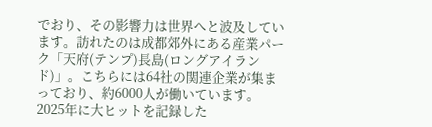でおり、その影響力は世界へと波及しています。訪れたのは成都郊外にある産業パーク「天府(テンプ)長島(ロングアイランド)」。こちらには64社の関連企業が集まっており、約6000人が働いています。2025年に大ヒットを記録した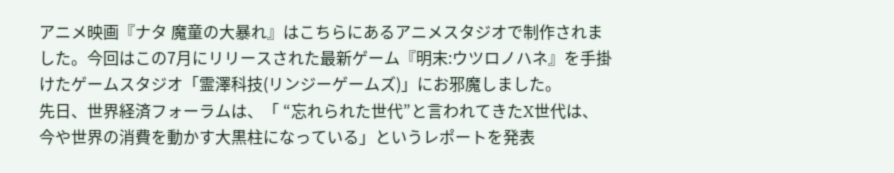アニメ映画『ナタ 魔童の大暴れ』はこちらにあるアニメスタジオで制作されました。今回はこの7月にリリースされた最新ゲーム『明末:ウツロノハネ』を手掛けたゲームスタジオ「霊澤科技(リンジーゲームズ)」にお邪魔しました。
先日、世界経済フォーラムは、「 “忘れられた世代”と言われてきたX世代は、今や世界の消費を動かす大黒柱になっている」というレポートを発表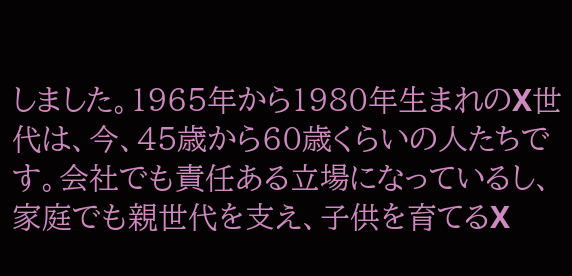しました。1965年から1980年生まれのX世代は、今、45歳から60歳くらいの人たちです。会社でも責任ある立場になっているし、家庭でも親世代を支え、子供を育てるX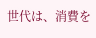世代は、消費を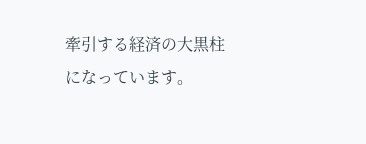牽引する経済の大黒柱になっています。